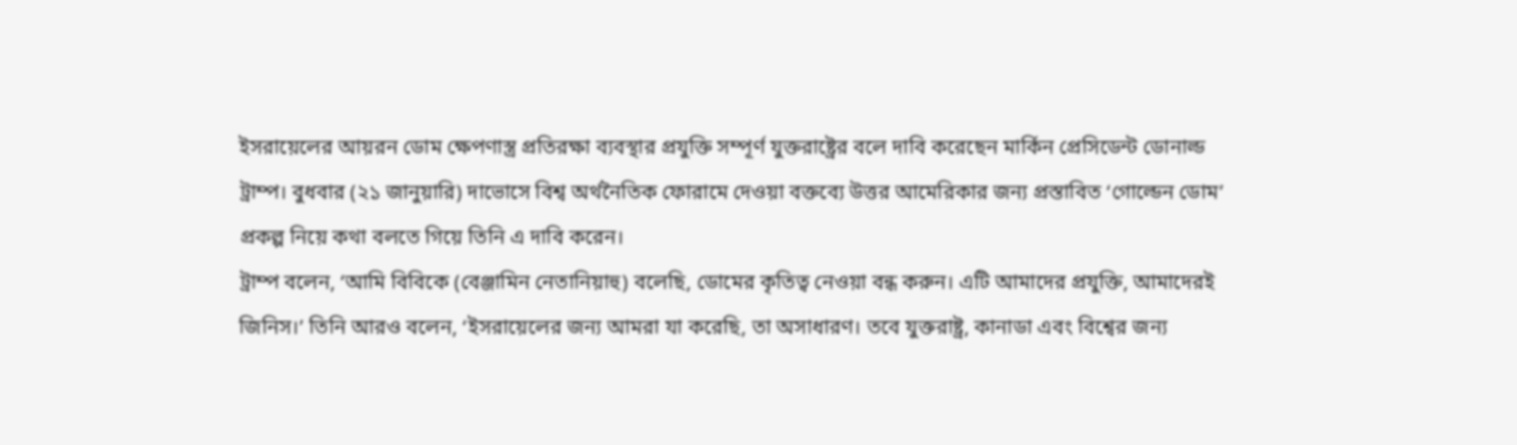ইসরায়েলের আয়রন ডোম ক্ষেপণাস্ত্র প্রতিরক্ষা ব্যবস্থার প্রযুক্তি সম্পূর্ণ যুক্তরাষ্ট্রের বলে দাবি করেছেন মার্কিন প্রেসিডেন্ট ডোনাল্ড ট্রাম্প। বুধবার (২১ জানুয়ারি) দাভোসে বিশ্ব অর্থনৈতিক ফোরামে দেওয়া বক্তব্যে উত্তর আমেরিকার জন্য প্রস্তাবিত ‘গোল্ডেন ডোম’ প্রকল্প নিয়ে কথা বলতে গিয়ে তিনি এ দাবি করেন।
ট্রাম্প বলেন, ‘আমি বিবিকে (বেঞ্জামিন নেতানিয়াহু) বলেছি, ডোমের কৃতিত্ব নেওয়া বন্ধ করুন। এটি আমাদের প্রযুক্তি, আমাদেরই জিনিস।’ তিনি আরও বলেন, ‘ইসরায়েলের জন্য আমরা যা করেছি, তা অসাধারণ। তবে যুক্তরাষ্ট্র, কানাডা এবং বিশ্বের জন্য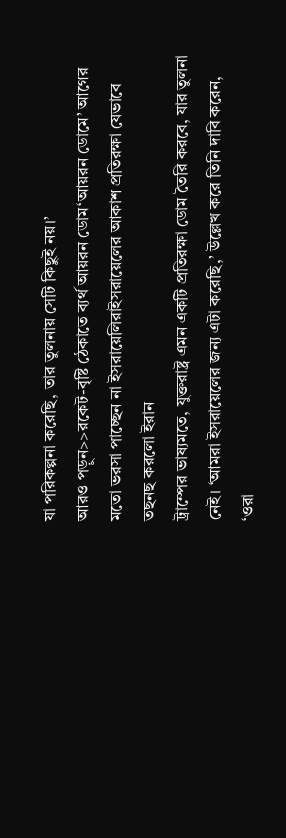যা পরিকল্পনা করেছি, তার তুলনায় সেটি কিছুই নয়।’
আরও পড়ুন>>রকেট-বৃষ্টি ঠেকাতে ব্যর্থ আয়রন ডোম‘আয়রন ডোমে’ আগের মতো ভরসা পাচ্ছেন না ইসরায়েলিরাইসরায়েলের আকাশ প্রতিরক্ষা যেভাবে তছনছ করলো ইরান
ট্রাম্পের ভাষ্যমতে, যুক্তরাষ্ট্র এমন একটি প্রতিরক্ষা ডোম তৈরি করবে, যার তুলনা নেই। ‘আমরা ইসরায়েলের জন্য এটা করেছি,’ উল্লেখ করে তিনি দাবি করেন, ‘ওরা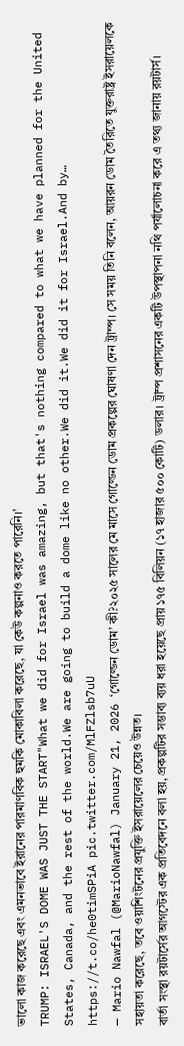ভালো কাজ করেছে এবং এমনভাবে ইরানের পারমাণবিক হুমকি মোকাবিলা করেছে, যা কেউ কল্পনাও করতে পারেনি।’
TRUMP: ISRAEL'S DOME WAS JUST THE START"What we did for Israel was amazing, but that's nothing compared to what we have planned for the United States, Canada, and the rest of the world.We are going to build a dome like no other.We did it.We did it for Israel.And by… https://t.co/he0timSPiA pic.twitter.com/MlFZlsb7uU
— Mario Nawfal (@MarioNawfal) January 21, 2026 ‘গোল্ডেন ডোম’ কী?২০২৫ সালের মে মাসে গোল্ডেন ডোম প্রকল্পের ঘোষণা দেন ট্রাম্প। সে সময় তিনি বলেন, আয়রন ডোম তৈরিতে যুক্তরাষ্ট্র ইসরায়েলকে সহায়তা করেছে, তবে ওয়াশিংটনের প্রযুক্তি ইসরায়েলের চেয়েও উন্নত।
বার্তা সংস্থা রয়টার্সের আগস্টের এক প্রতিবেদনে বলা হয়, প্রকল্পটির সম্ভাব্য ব্যয় ধরা হয়েছে প্রায় ১৭৫ বিলিয়ন (১৭ হাজার ৫০০ কোটি) ডলার। ট্রাম্প প্রশাসনের একটি উপস্থাপনা নথি পর্যালোচনা করে এ তথ্য জানায় রয়টার্স।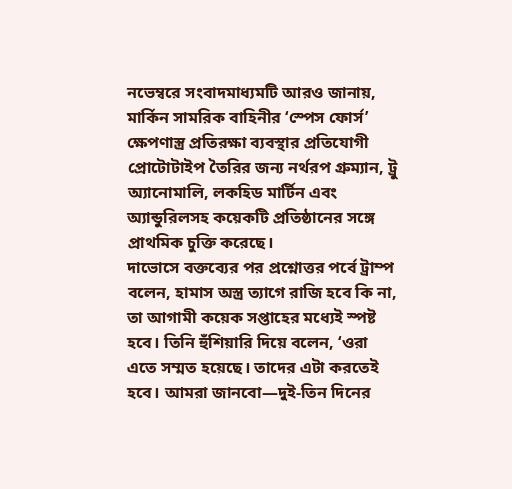নভেম্বরে সংবাদমাধ্যমটি আরও জানায়, মার্কিন সামরিক বাহিনীর ‘স্পেস ফোর্স’ ক্ষেপণাস্ত্র প্রতিরক্ষা ব্যবস্থার প্রতিযোগী প্রোটোটাইপ তৈরির জন্য নর্থরপ গ্রুম্যান, ট্রু অ্যানোমালি, লকহিড মার্টিন এবং অ্যান্ডুরিলসহ কয়েকটি প্রতিষ্ঠানের সঙ্গে প্রাথমিক চুক্তি করেছে।
দাভোসে বক্তব্যের পর প্রশ্নোত্তর পর্বে ট্রাম্প বলেন, হামাস অস্ত্র ত্যাগে রাজি হবে কি না, তা আগামী কয়েক সপ্তাহের মধ্যেই স্পষ্ট হবে। তিনি হুঁশিয়ারি দিয়ে বলেন, ‘ওরা এতে সম্মত হয়েছে। তাদের এটা করতেই হবে। আমরা জানবো—দুই-তিন দিনের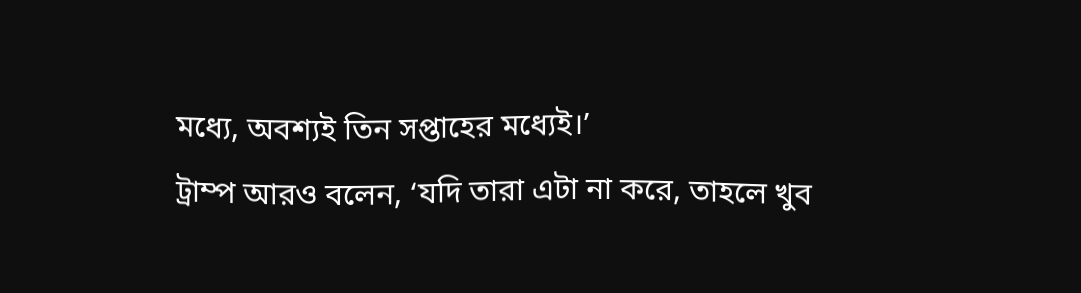মধ্যে, অবশ্যই তিন সপ্তাহের মধ্যেই।’
ট্রাম্প আরও বলেন, ‘যদি তারা এটা না করে, তাহলে খুব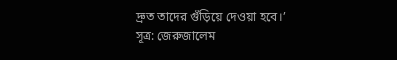দ্রুত তাদের গুঁড়িয়ে দেওয়া হবে।’
সূত্র: জেরুজালেম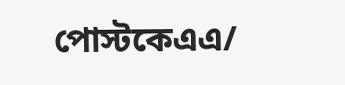পোস্টকেএএ/